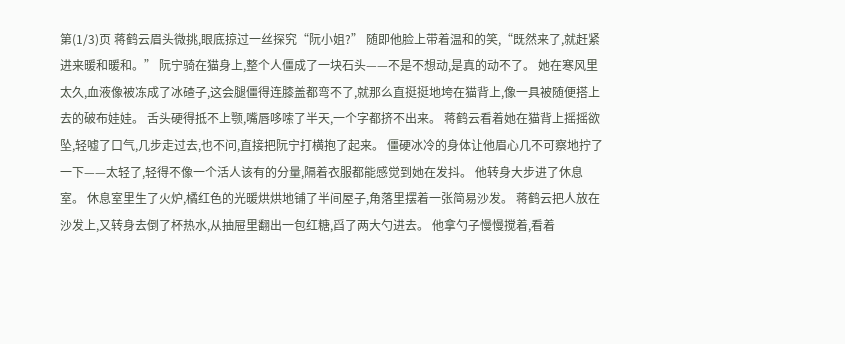第(1/3)页 蒋鹤云眉头微挑,眼底掠过一丝探究“阮小姐?” 随即他脸上带着温和的笑,“既然来了,就赶紧进来暖和暖和。” 阮宁骑在猫身上,整个人僵成了一块石头——不是不想动,是真的动不了。 她在寒风里太久,血液像被冻成了冰碴子,这会腿僵得连膝盖都弯不了,就那么直挺挺地垮在猫背上,像一具被随便搭上去的破布娃娃。 舌头硬得抵不上颚,嘴唇哆嗦了半天,一个字都挤不出来。 蒋鹤云看着她在猫背上摇摇欲坠,轻嘘了口气,几步走过去,也不问,直接把阮宁打横抱了起来。 僵硬冰冷的身体让他眉心几不可察地拧了一下——太轻了,轻得不像一个活人该有的分量,隔着衣服都能感觉到她在发抖。 他转身大步进了休息室。 休息室里生了火炉,橘红色的光暖烘烘地铺了半间屋子,角落里摆着一张简易沙发。 蒋鹤云把人放在沙发上,又转身去倒了杯热水,从抽屉里翻出一包红糖,舀了两大勺进去。 他拿勺子慢慢搅着,看着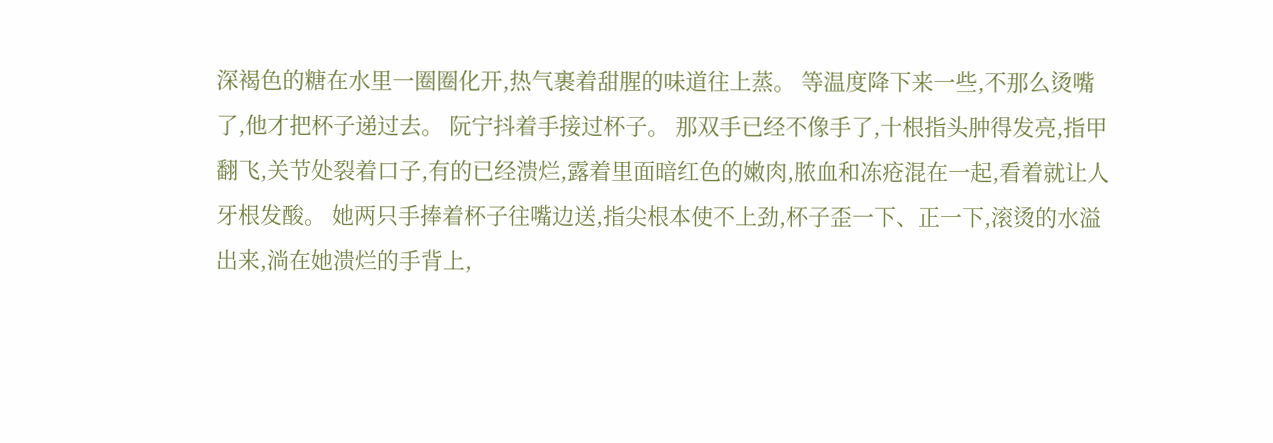深褐色的糖在水里一圈圈化开,热气裹着甜腥的味道往上蒸。 等温度降下来一些,不那么烫嘴了,他才把杯子递过去。 阮宁抖着手接过杯子。 那双手已经不像手了,十根指头肿得发亮,指甲翻飞,关节处裂着口子,有的已经溃烂,露着里面暗红色的嫩肉,脓血和冻疮混在一起,看着就让人牙根发酸。 她两只手捧着杯子往嘴边送,指尖根本使不上劲,杯子歪一下、正一下,滚烫的水溢出来,淌在她溃烂的手背上,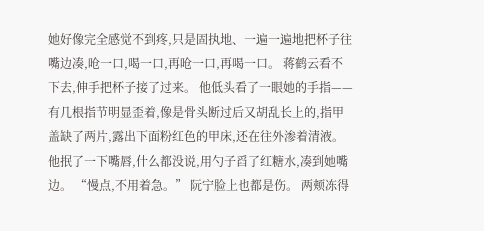她好像完全感觉不到疼,只是固执地、一遍一遍地把杯子往嘴边凑,呛一口,喝一口,再呛一口,再喝一口。 蒋鹤云看不下去,伸手把杯子接了过来。 他低头看了一眼她的手指——有几根指节明显歪着,像是骨头断过后又胡乱长上的,指甲盖缺了两片,露出下面粉红色的甲床,还在往外渗着清液。 他抿了一下嘴唇,什么都没说,用勺子舀了红糖水,凑到她嘴边。 “慢点,不用着急。” 阮宁脸上也都是伤。 两颊冻得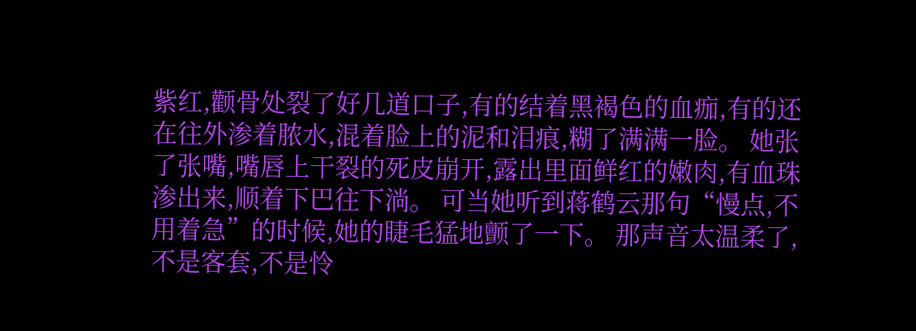紫红,颧骨处裂了好几道口子,有的结着黑褐色的血痂,有的还在往外渗着脓水,混着脸上的泥和泪痕,糊了满满一脸。 她张了张嘴,嘴唇上干裂的死皮崩开,露出里面鲜红的嫩肉,有血珠渗出来,顺着下巴往下淌。 可当她听到蒋鹤云那句“慢点,不用着急”的时候,她的睫毛猛地颤了一下。 那声音太温柔了,不是客套,不是怜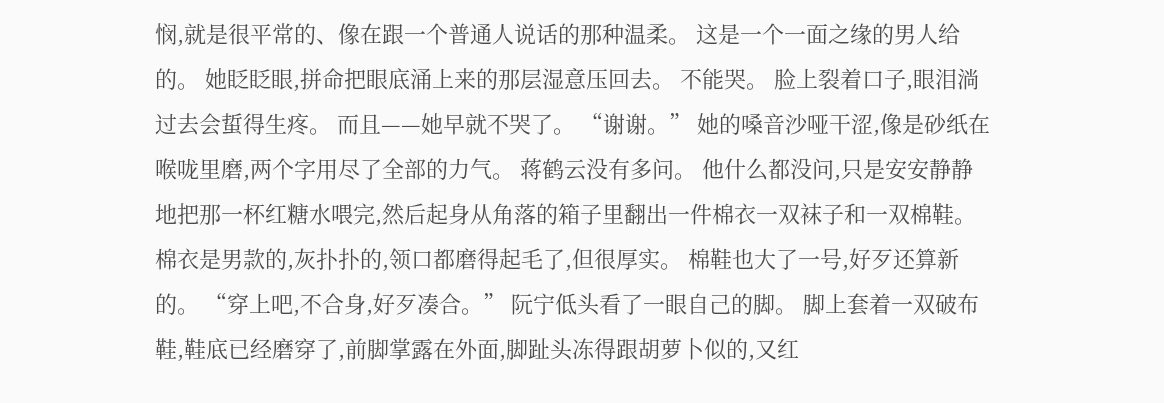悯,就是很平常的、像在跟一个普通人说话的那种温柔。 这是一个一面之缘的男人给的。 她眨眨眼,拼命把眼底涌上来的那层湿意压回去。 不能哭。 脸上裂着口子,眼泪淌过去会蜇得生疼。 而且——她早就不哭了。 “谢谢。” 她的嗓音沙哑干涩,像是砂纸在喉咙里磨,两个字用尽了全部的力气。 蒋鹤云没有多问。 他什么都没问,只是安安静静地把那一杯红糖水喂完,然后起身从角落的箱子里翻出一件棉衣一双袜子和一双棉鞋。 棉衣是男款的,灰扑扑的,领口都磨得起毛了,但很厚实。 棉鞋也大了一号,好歹还算新的。 “穿上吧,不合身,好歹凑合。” 阮宁低头看了一眼自己的脚。 脚上套着一双破布鞋,鞋底已经磨穿了,前脚掌露在外面,脚趾头冻得跟胡萝卜似的,又红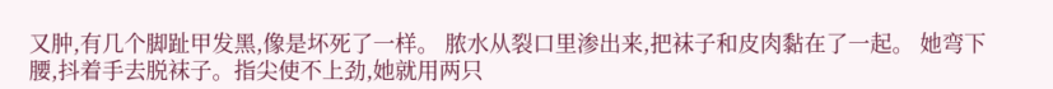又肿,有几个脚趾甲发黑,像是坏死了一样。 脓水从裂口里渗出来,把袜子和皮肉黏在了一起。 她弯下腰,抖着手去脱袜子。指尖使不上劲,她就用两只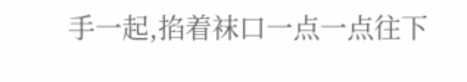手一起,掐着袜口一点一点往下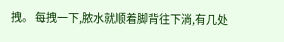拽。 每拽一下,脓水就顺着脚背往下淌,有几处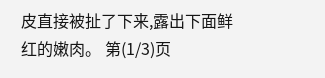皮直接被扯了下来,露出下面鲜红的嫩肉。 第(1/3)页